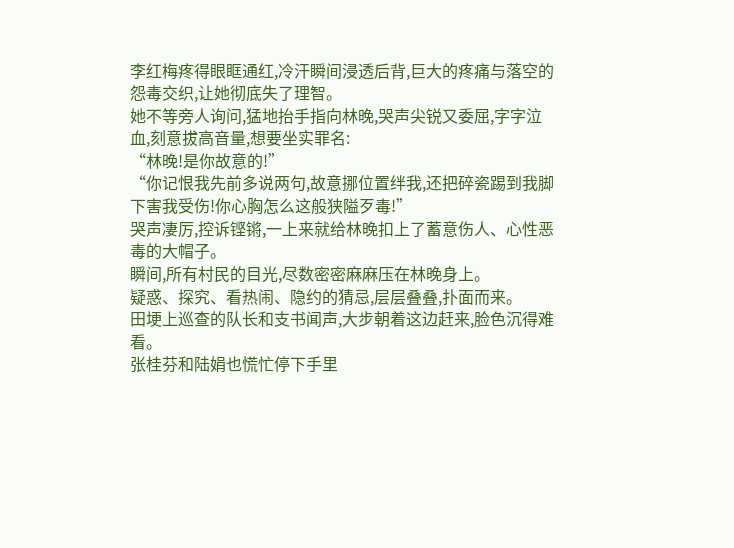李红梅疼得眼眶通红,冷汗瞬间浸透后背,巨大的疼痛与落空的怨毒交织,让她彻底失了理智。
她不等旁人询问,猛地抬手指向林晚,哭声尖锐又委屈,字字泣血,刻意拔高音量,想要坐实罪名:
“林晚!是你故意的!”
“你记恨我先前多说两句,故意挪位置绊我,还把碎瓷踢到我脚下害我受伤!你心胸怎么这般狭隘歹毒!”
哭声凄厉,控诉铿锵,一上来就给林晚扣上了蓄意伤人、心性恶毒的大帽子。
瞬间,所有村民的目光,尽数密密麻麻压在林晚身上。
疑惑、探究、看热闹、隐约的猜忌,层层叠叠,扑面而来。
田埂上巡查的队长和支书闻声,大步朝着这边赶来,脸色沉得难看。
张桂芬和陆娟也慌忙停下手里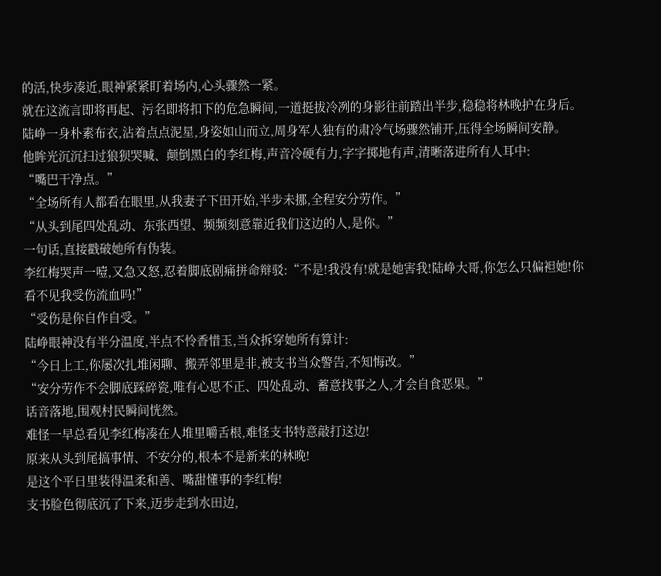的活,快步凑近,眼神紧紧盯着场内,心头骤然一紧。
就在这流言即将再起、污名即将扣下的危急瞬间,一道挺拔冷冽的身影往前踏出半步,稳稳将林晚护在身后。
陆峥一身朴素布衣,沾着点点泥星,身姿如山而立,周身军人独有的肃冷气场骤然铺开,压得全场瞬间安静。
他眸光沉沉扫过狼狈哭喊、颠倒黑白的李红梅,声音冷硬有力,字字掷地有声,清晰落进所有人耳中:
“嘴巴干净点。”
“全场所有人都看在眼里,从我妻子下田开始,半步未挪,全程安分劳作。”
“从头到尾四处乱动、东张西望、频频刻意靠近我们这边的人,是你。”
一句话,直接戳破她所有伪装。
李红梅哭声一噎,又急又怒,忍着脚底剧痛拼命辩驳:“不是!我没有!就是她害我!陆峥大哥,你怎么只偏袒她!你看不见我受伤流血吗!”
“受伤是你自作自受。”
陆峥眼神没有半分温度,半点不怜香惜玉,当众拆穿她所有算计:
“今日上工,你屡次扎堆闲聊、搬弄邻里是非,被支书当众警告,不知悔改。”
“安分劳作不会脚底踩碎瓷,唯有心思不正、四处乱动、蓄意找事之人,才会自食恶果。”
话音落地,围观村民瞬间恍然。
难怪一早总看见李红梅凑在人堆里嚼舌根,难怪支书特意敲打这边!
原来从头到尾搞事情、不安分的,根本不是新来的林晚!
是这个平日里装得温柔和善、嘴甜懂事的李红梅!
支书脸色彻底沉了下来,迈步走到水田边,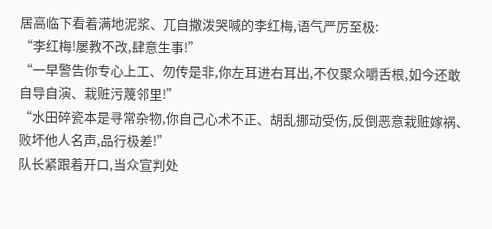居高临下看着满地泥浆、兀自撒泼哭喊的李红梅,语气严厉至极:
“李红梅!屡教不改,肆意生事!”
“一早警告你专心上工、勿传是非,你左耳进右耳出,不仅聚众嚼舌根,如今还敢自导自演、栽赃污蔑邻里!”
“水田碎瓷本是寻常杂物,你自己心术不正、胡乱挪动受伤,反倒恶意栽赃嫁祸、败坏他人名声,品行极差!”
队长紧跟着开口,当众宣判处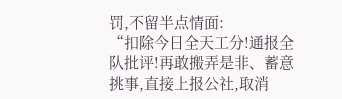罚,不留半点情面:
“扣除今日全天工分!通报全队批评!再敢搬弄是非、蓄意挑事,直接上报公社,取消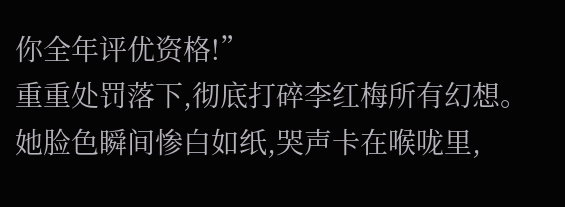你全年评优资格!”
重重处罚落下,彻底打碎李红梅所有幻想。
她脸色瞬间惨白如纸,哭声卡在喉咙里,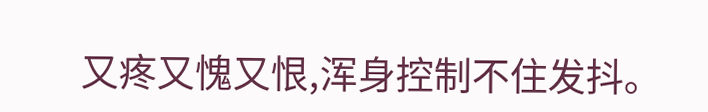又疼又愧又恨,浑身控制不住发抖。